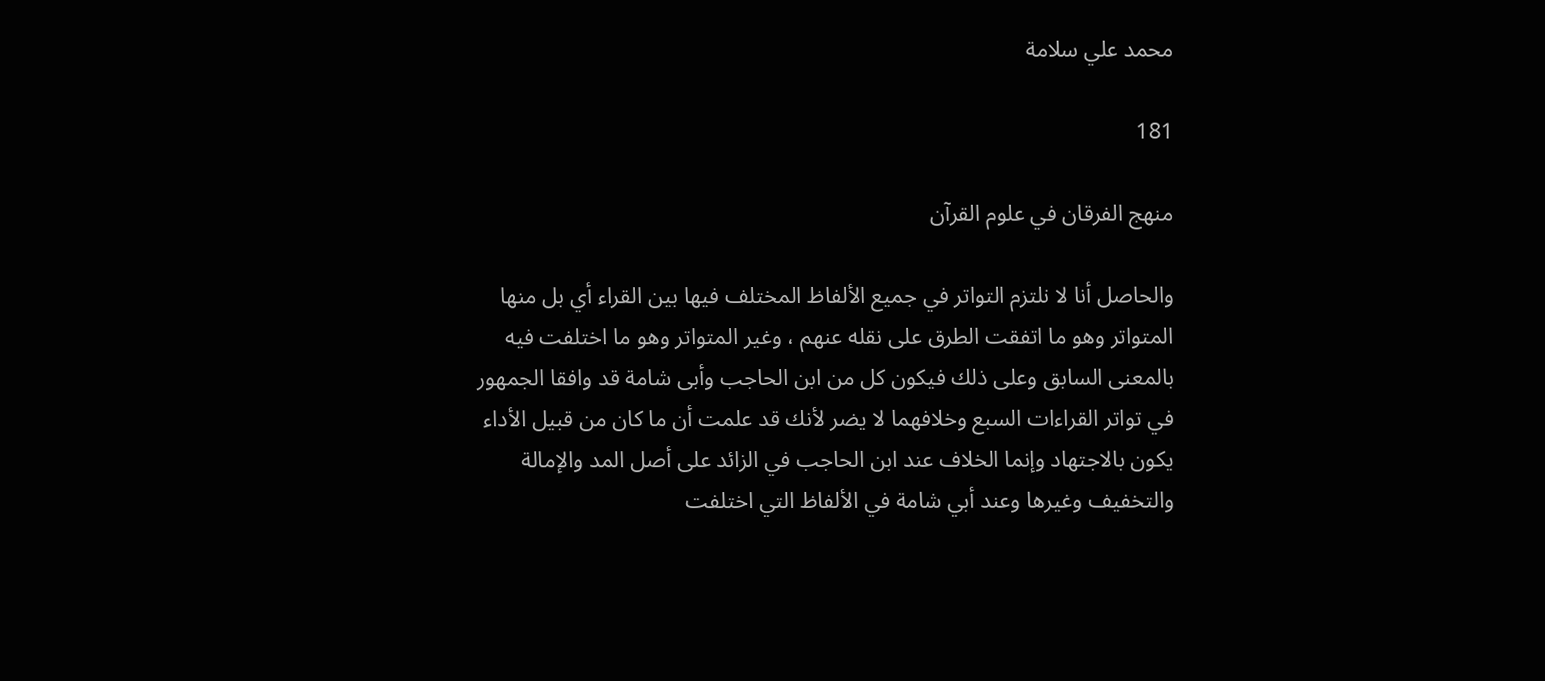محمد علي سلامة

181

منهج الفرقان في علوم القرآن

والحاصل أنا لا نلتزم التواتر في جميع الألفاظ المختلف فيها بين القراء أي بل منها المتواتر وهو ما اتفقت الطرق على نقله عنهم ، وغير المتواتر وهو ما اختلفت فيه بالمعنى السابق وعلى ذلك فيكون كل من ابن الحاجب وأبى شامة قد وافقا الجمهور في تواتر القراءات السبع وخلافهما لا يضر لأنك قد علمت أن ما كان من قبيل الأداء يكون بالاجتهاد وإنما الخلاف عند ابن الحاجب في الزائد على أصل المد والإمالة والتخفيف وغيرها وعند أبي شامة في الألفاظ التي اختلفت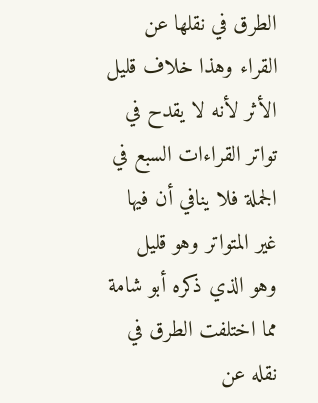الطرق في نقلها عن القراء وهذا خلاف قليل الأثر لأنه لا يقدح في تواتر القراءات السبع في الجملة فلا ينافي أن فيها غير المتواتر وهو قليل وهو الذي ذكره أبو شامة مما اختلفت الطرق في نقله عن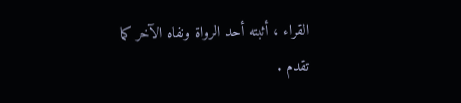القراء ، أثبته أحد الرواة ونفاه الآخر كما تقدم .